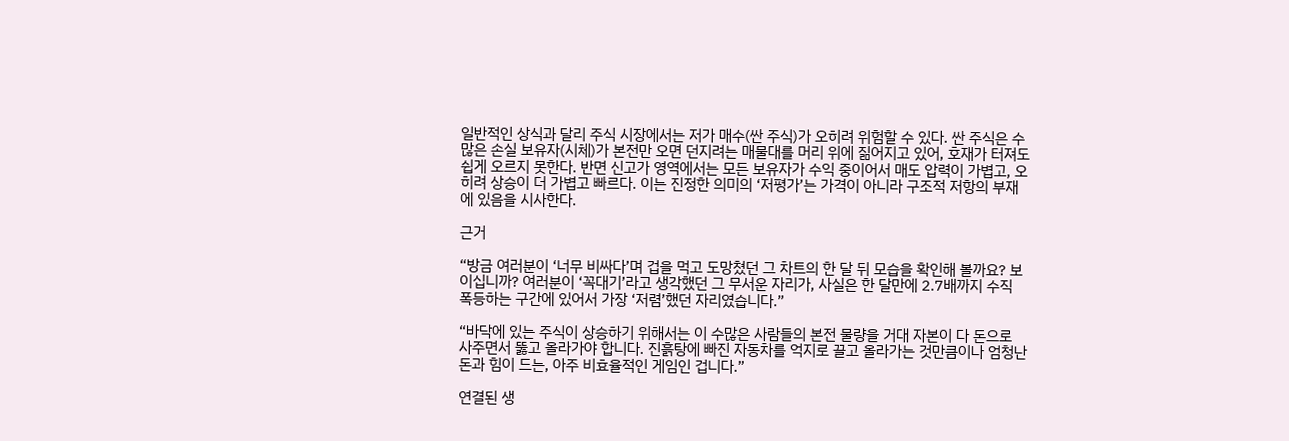일반적인 상식과 달리 주식 시장에서는 저가 매수(싼 주식)가 오히려 위험할 수 있다. 싼 주식은 수많은 손실 보유자(시체)가 본전만 오면 던지려는 매물대를 머리 위에 짊어지고 있어, 호재가 터져도 쉽게 오르지 못한다. 반면 신고가 영역에서는 모든 보유자가 수익 중이어서 매도 압력이 가볍고, 오히려 상승이 더 가볍고 빠르다. 이는 진정한 의미의 ‘저평가’는 가격이 아니라 구조적 저항의 부재에 있음을 시사한다.

근거

“방금 여러분이 ‘너무 비싸다’며 겁을 먹고 도망쳤던 그 차트의 한 달 뒤 모습을 확인해 볼까요? 보이십니까? 여러분이 ‘꼭대기’라고 생각했던 그 무서운 자리가, 사실은 한 달만에 2.7배까지 수직 폭등하는 구간에 있어서 가장 ‘저렴’했던 자리였습니다.”

“바닥에 있는 주식이 상승하기 위해서는 이 수많은 사람들의 본전 물량을 거대 자본이 다 돈으로 사주면서 뚫고 올라가야 합니다. 진흙탕에 빠진 자동차를 억지로 끌고 올라가는 것만큼이나 엄청난 돈과 힘이 드는, 아주 비효율적인 게임인 겁니다.”

연결된 생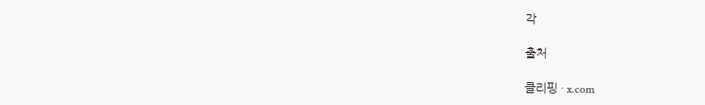각

출처

클리핑 · x.com